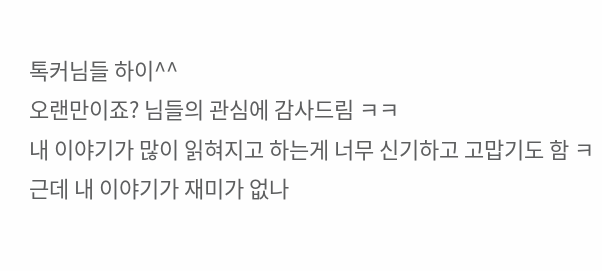톡커님들 하이^^
오랜만이죠? 님들의 관심에 감사드림 ㅋㅋ
내 이야기가 많이 읽혀지고 하는게 너무 신기하고 고맙기도 함 ㅋ
근데 내 이야기가 재미가 없나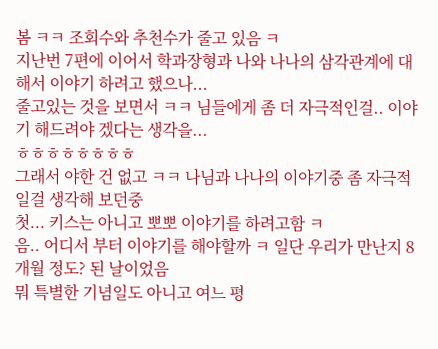봄 ㅋㅋ 조회수와 추천수가 줄고 있음 ㅋ
지난번 7편에 이어서 학과장형과 나와 나나의 삼각관계에 대해서 이야기 하려고 했으나...
줄고있는 것을 보면서 ㅋㅋ 님들에게 좀 더 자극적인걸.. 이야기 해드려야 겠다는 생각을...
ㅎㅎㅎㅎㅎㅎㅎㅎ
그래서 야한 건 없고 ㅋㅋ 나님과 나나의 이야기중 좀 자극적일걸 생각해 보던중
첫... 키스는 아니고 뽀뽀 이야기를 하려고함 ㅋ
음.. 어디서 부터 이야기를 해야할까 ㅋ 일단 우리가 만난지 8개월 정도? 된 날이었음
뭐 특별한 기념일도 아니고 여느 평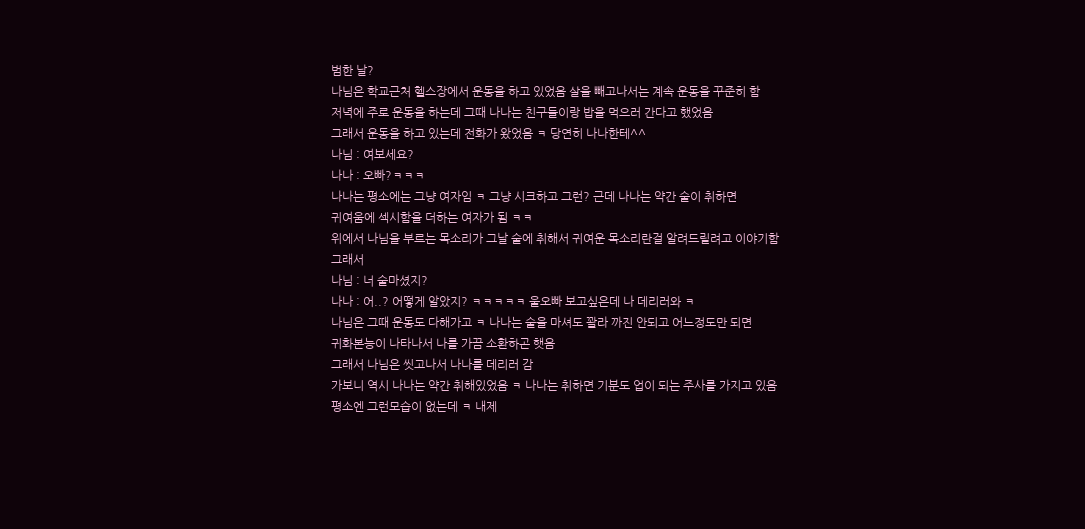범한 날?
나님은 학교근처 헬스장에서 운동을 하고 있었음 살을 빼고나서는 계속 운동을 꾸준히 함
저녁에 주로 운동을 하는데 그때 나나는 친구들이랑 밥을 먹으러 간다고 했었음
그래서 운동을 하고 있는데 전화가 왔었음 ㅋ 당연히 나나한테^^
나님 : 여보세요?
나나 : 오빠?ㅋㅋㅋ
나나는 평소에는 그냥 여자임 ㅋ 그냥 시크하고 그런? 근데 나나는 약간 술이 취하면
귀여움에 섹시함을 더하는 여자가 됨 ㅋㅋ
위에서 나님을 부르는 목소리가 그날 술에 취해서 귀여운 목소리란걸 알려드릴려고 이야기함
그래서
나님 : 너 술마셨지?
나나 : 어..? 어떻게 알았지? ㅋㅋㅋㅋㅋ 울오빠 보고싶은데 나 데리러와 ㅋ
나님은 그때 운동도 다해가고 ㅋ 나나는 술을 마셔도 꽐라 까진 안되고 어느정도만 되면
귀화본능이 나타나서 나를 가끔 소환하곤 햇음
그래서 나님은 씻고나서 나나를 데리러 감
가보니 역시 나나는 약간 취해있었음 ㅋ 나나는 취하면 기분도 업이 되는 주사를 가지고 있음
평소엔 그런모습이 없는데 ㅋ 내제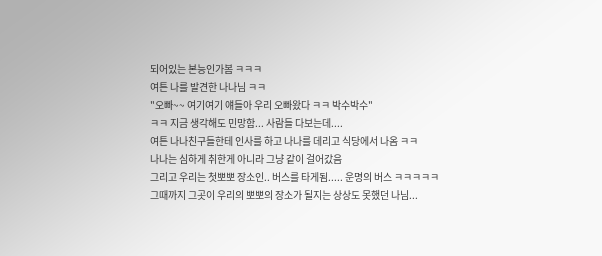되어있는 본능인가봄 ㅋㅋㅋ
여튼 나를 발견한 나나님 ㅋㅋ
"오빠~~ 여기여기 얘들아 우리 오빠왔다 ㅋㅋ 박수박수"
ㅋㅋ 지금 생각해도 민망함... 사람들 다보는데....
여튼 나나친구들한테 인사를 하고 나나를 데리고 식당에서 나옴 ㅋㅋ
나나는 심하게 취한게 아니라 그냥 같이 걸어갔음
그리고 우리는 첫뽀뽀 장소인.. 버스를 타게됨..... 운명의 버스 ㅋㅋㅋㅋㅋ
그때까지 그곳이 우리의 뽀뽀의 장소가 될지는 상상도 못했던 나님...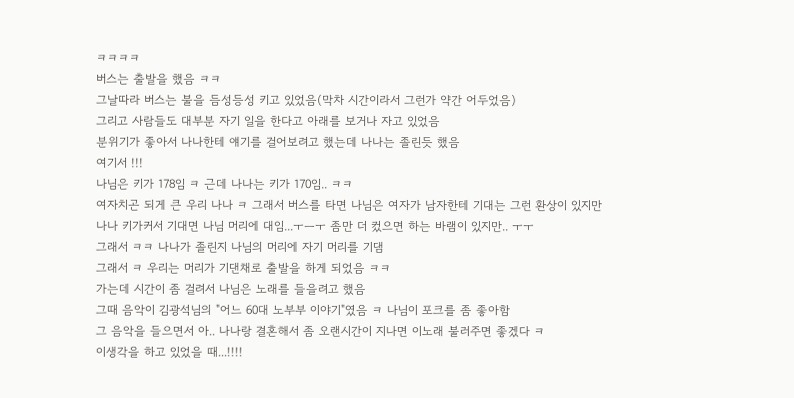ㅋㅋㅋㅋ
버스는 출발을 했음 ㅋㅋ
그날따라 버스는 불을 듬성등성 키고 있었음(막차 시간이라서 그런가 약간 어두었음)
그리고 사람들도 대부분 자기 일을 한다고 아래를 보거나 자고 있었음
분위기가 좋아서 나나한테 얘기를 걸어보려고 했는데 나나는 졸린듯 했음
여기서 !!!
나님은 키가 178임 ㅋ 근데 나나는 키가 170임.. ㅋㅋ
여자치곤 되게 큰 우리 나나 ㅋ 그래서 버스를 타면 나님은 여자가 남자한테 기대는 그런 환상이 있지만
나나 키가커서 기대면 나님 머리에 대임...ㅜㅡㅜ 좀만 더 컸으면 하는 바램이 있지만.. ㅜㅜ
그래서 ㅋㅋ 나나가 졸린지 나님의 머리에 자기 머리를 기댐
그래서 ㅋ 우리는 머리가 기댄채로 출발을 하게 되었음 ㅋㅋ
가는데 시간이 좀 걸려서 나님은 노래를 들을려고 했음
그때 음악이 김광석님의 "어느 60대 노부부 이야기"였음 ㅋ 나님이 포크를 좀 좋아함
그 음악을 들으면서 아.. 나나랑 결혼해서 좀 오랜시간이 지나면 이노래 불러주면 좋겠다 ㅋ
이생각을 하고 있었을 때...!!!!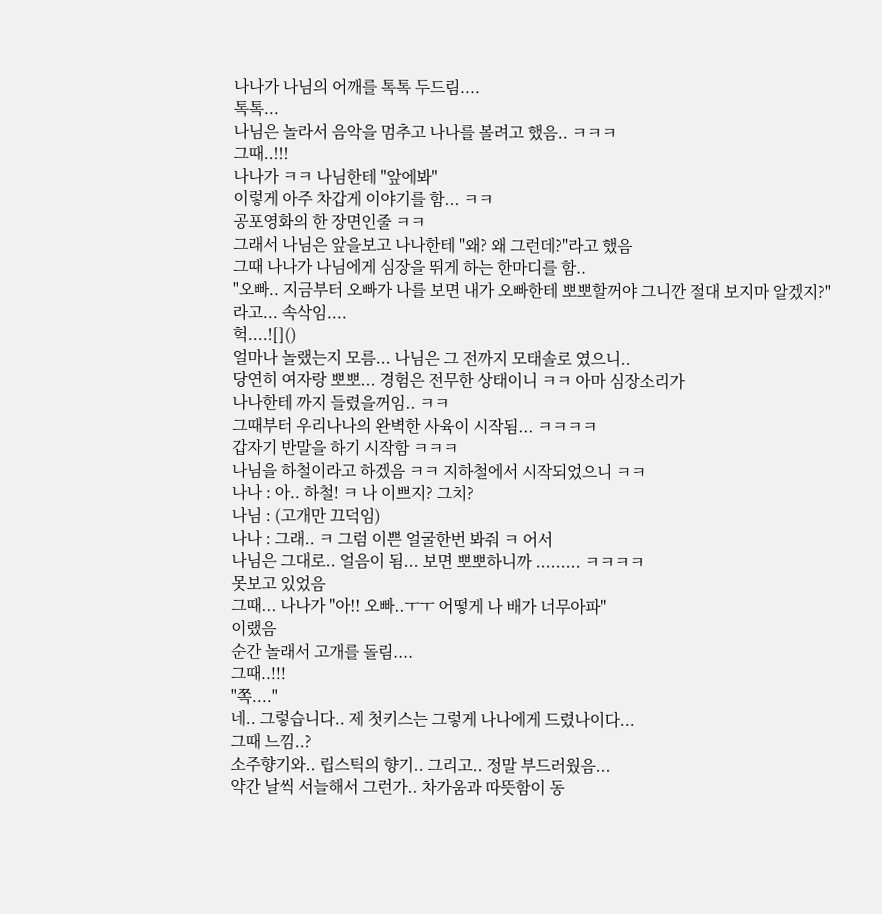나나가 나님의 어깨를 톡톡 두드림....
톡톡...
나님은 놀라서 음악을 멈추고 나나를 볼려고 했음.. ㅋㅋㅋ
그때..!!!
나나가 ㅋㅋ 나님한테 "앞에봐"
이렇게 아주 차갑게 이야기를 함... ㅋㅋ
공포영화의 한 장면인줄 ㅋㅋ
그래서 나님은 앞을보고 나나한테 "왜? 왜 그런데?"라고 했음
그때 나나가 나님에게 심장을 뛰게 하는 한마디를 함..
"오빠.. 지금부터 오빠가 나를 보면 내가 오빠한테 뽀뽀할꺼야 그니깐 절대 보지마 알겠지?"
라고... 속삭임....
헉....![]()
얼마나 놀랬는지 모름... 나님은 그 전까지 모태솔로 였으니..
당연히 여자랑 뽀뽀... 경험은 전무한 상태이니 ㅋㅋ 아마 심장소리가
나나한테 까지 들렸을꺼임.. ㅋㅋ
그때부터 우리나나의 완벽한 사육이 시작됨... ㅋㅋㅋㅋ
갑자기 반말을 하기 시작함 ㅋㅋㅋ
나님을 하철이라고 하겠음 ㅋㅋ 지하철에서 시작되었으니 ㅋㅋ
나나 : 아.. 하철! ㅋ 나 이쁘지? 그치?
나님 : (고개만 끄덕임)
나나 : 그래.. ㅋ 그럼 이쁜 얼굴한번 봐줘 ㅋ 어서
나님은 그대로.. 얼음이 됨... 보면 뽀뽀하니까 ......... ㅋㅋㅋㅋ
못보고 있었음
그때... 나나가 "아!! 오빠..ㅜㅜ 어떻게 나 배가 너무아파"
이랬음
순간 놀래서 고개를 돌림....
그때..!!!
"쪽...."
네.. 그렇습니다.. 제 첫키스는 그렇게 나나에게 드렸나이다...
그때 느낌..?
소주향기와.. 립스틱의 향기.. 그리고.. 정말 부드러웠음...
약간 날씩 서늘해서 그런가.. 차가움과 따뜻함이 동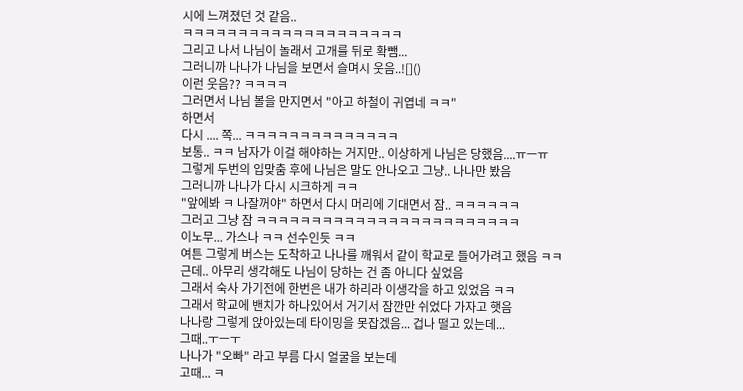시에 느껴졌던 것 같음..
ㅋㅋㅋㅋㅋㅋㅋㅋㅋㅋㅋㅋㅋㅋㅋㅋㅋㅋㅋㅋ
그리고 나서 나님이 놀래서 고개를 뒤로 확뺌...
그러니까 나나가 나님을 보면서 슬며시 웃음..![]()
이런 웃음?? ㅋㅋㅋㅋ
그러면서 나님 볼을 만지면서 "아고 하철이 귀엽네 ㅋㅋ"
하면서
다시 .... 쪽... ㅋㅋㅋㅋㅋㅋㅋㅋㅋㅋㅋㅋㅋㅋ
보통.. ㅋㅋ 남자가 이걸 해야하는 거지만.. 이상하게 나님은 당했음....ㅠㅡㅠ
그렇게 두번의 입맞춤 후에 나님은 말도 안나오고 그냥.. 나나만 봤음
그러니까 나나가 다시 시크하게 ㅋㅋ
"앞에봐 ㅋ 나잘꺼야" 하면서 다시 머리에 기대면서 잠.. ㅋㅋㅋㅋㅋㅋ
그러고 그냥 잠 ㅋㅋㅋㅋㅋㅋㅋㅋㅋㅋㅋㅋㅋㅋㅋㅋㅋㅋㅋㅋㅋㅋㅋㅋ
이노무... 가스나 ㅋㅋ 선수인듯 ㅋㅋ
여튼 그렇게 버스는 도착하고 나나를 깨워서 같이 학교로 들어가려고 했음 ㅋㅋ
근데.. 아무리 생각해도 나님이 당하는 건 좀 아니다 싶었음
그래서 숙사 가기전에 한번은 내가 하리라 이생각을 하고 있었음 ㅋㅋ
그래서 학교에 밴치가 하나있어서 거기서 잠깐만 쉬었다 가자고 햇음
나나랑 그렇게 앉아있는데 타이밍을 못잡겠음... 겁나 떨고 있는데...
그때..ㅜㅡㅜ
나나가 "오빠" 라고 부름 다시 얼굴을 보는데
고때... ㅋ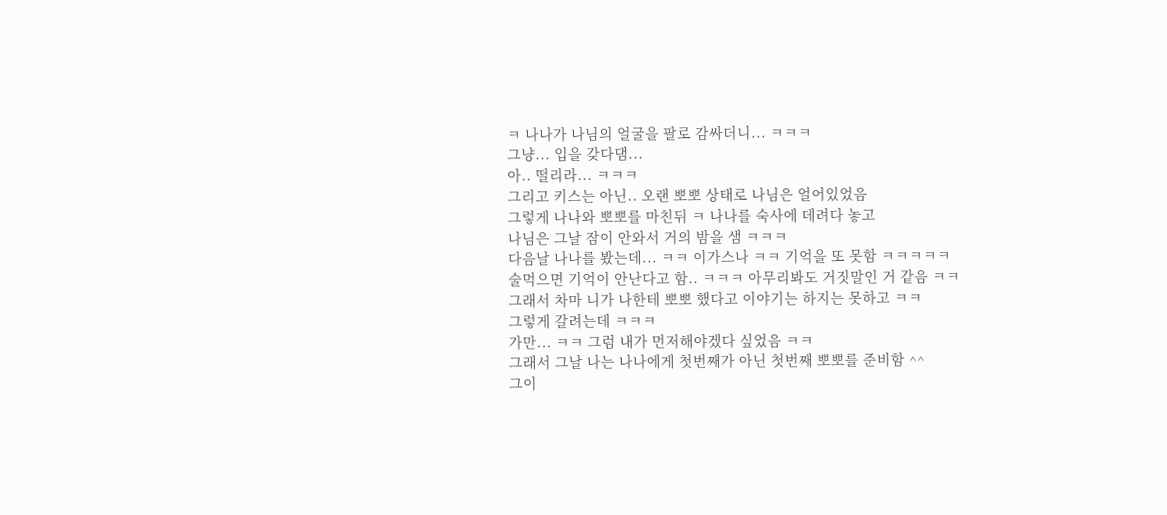ㅋ 나나가 나님의 얼굴을 팔로 감싸더니... ㅋㅋㅋ
그냥... 입을 갖다댐...
아.. 떨리라... ㅋㅋㅋ
그리고 키스는 아닌.. 오랜 뽀뽀 상태로 나님은 얼어있었음
그렇게 나나와 뽀뽀를 마친뒤 ㅋ 나나를 숙사에 데려다 놓고
나님은 그날 잠이 안와서 거의 밤을 샘 ㅋㅋㅋ
다음날 나나를 봤는데... ㅋㅋ 이가스나 ㅋㅋ 기억을 또 못함 ㅋㅋㅋㅋㅋ
술먹으면 기억이 안난다고 함.. ㅋㅋㅋ 아무리봐도 거짓말인 거 같음 ㅋㅋ
그래서 차마 니가 나한테 뽀뽀 했다고 이야기는 하지는 못하고 ㅋㅋ
그렇게 갈려는데 ㅋㅋㅋ
가만... ㅋㅋ 그럼 내가 먼저해야겠다 싶었음 ㅋㅋ
그래서 그날 나는 나나에게 첫번째가 아닌 첫번째 뽀뽀를 준비함 ^^
그이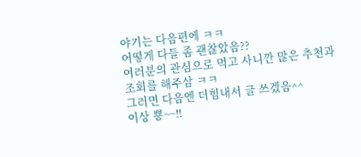야기는 다음편에 ㅋㅋ
어떻게 다들 좀 괜찮았음??
여러분의 관심으로 먹고 사니깐 많은 추천과 조회를 해주삼 ㅋㅋ
그러면 다음엔 더힘내서 글 쓰겠음^^
이상 뿅~~!!